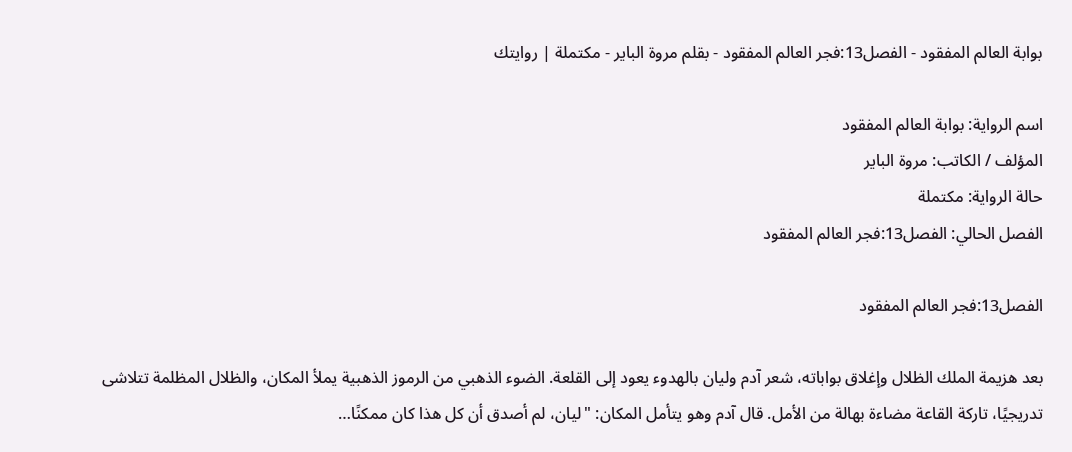بوابة العالم المفقود - الفصل13:فجر العالم المفقود - بقلم مروة الباير - مكتملة | روايتك

اسم الرواية: بوابة العالم المفقود
المؤلف / الكاتب: مروة الباير
حالة الرواية: مكتملة
الفصل الحالي: الفصل13:فجر العالم المفقود

الفصل13:فجر العالم المفقود

بعد هزيمة الملك الظلال وإغلاق بواباته، شعر آدم وليان بالهدوء يعود إلى القلعة. الضوء الذهبي من الرموز الذهبية يملأ المكان، والظلال المظلمة تتلاشى تدريجيًا، تاركة القاعة مضاءة بهالة من الأمل. قال آدم وهو يتأمل المكان: "ليان، لم أصدق أن كل هذا كان ممكنًا…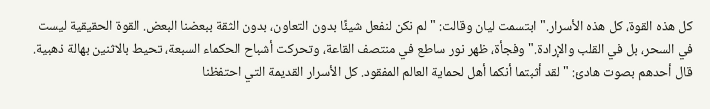كل هذه القوة، كل هذه الأسرار." ابتسمت ليان وقالت: "لم نكن لنفعل شيئًا بدون التعاون، بدون الثقة ببعضنا البعض. القوة الحقيقية ليست في السحر، بل في القلب والإرادة." وفجأة، ظهر نور ساطع في منتصف القاعة، وتحركت أشباح الحكماء السبعة، تحيط بالاثنين بهالة ذهبية. قال أحدهم بصوت هادئ: "لقد أثبتما أنكما أهل لحماية العالم المفقود. كل الأسرار القديمة التي احتفظنا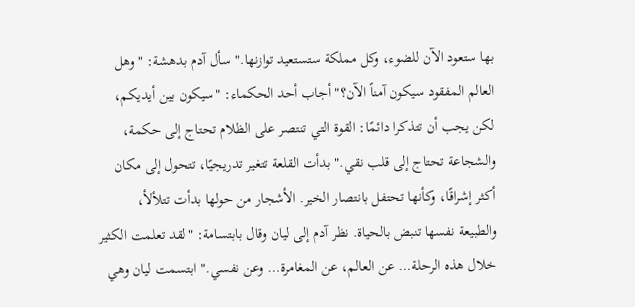بها ستعود الآن للضوء، وكل مملكة ستستعيد توازنها." سأل آدم بدهشة: "وهل العالم المفقود سيكون آمناً الآن؟" أجاب أحد الحكماء: "سيكون بين أيديكم، لكن يجب أن تتذكرا دائمًا: القوة التي تنتصر على الظلام تحتاج إلى حكمة، والشجاعة تحتاج إلى قلب نقي." بدأت القلعة تتغير تدريجيًا، تتحول إلى مكان أكثر إشراقًا، وكأنها تحتفل بانتصار الخير. الأشجار من حولها بدأت تتلألأ، والطبيعة نفسها تنبض بالحياة. نظر آدم إلى ليان وقال بابتسامة: "لقد تعلمت الكثير خلال هذه الرحلة… عن العالم، عن المغامرة… وعن نفسي." ابتسمت ليان وهي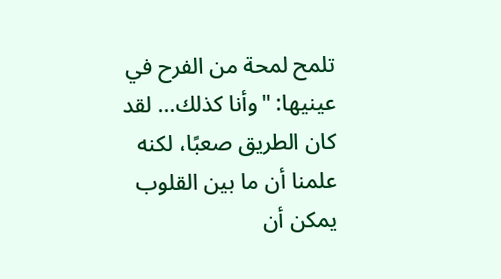تلمح لمحة من الفرح في عينيها: "وأنا كذلك… لقد كان الطريق صعبًا، لكنه علمنا أن ما بين القلوب يمكن أن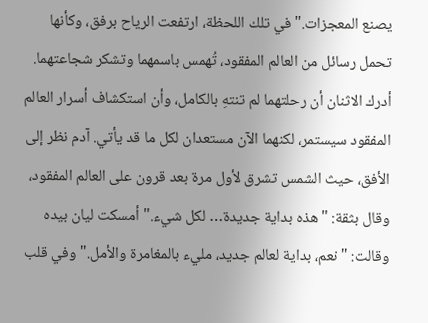يصنع المعجزات." في تلك اللحظة، ارتفعت الرياح برفق، وكأنها تحمل رسائل من العالم المفقود، تُهمس باسمهما وتشكر شجاعتهما. أدرك الاثنان أن رحلتهما لم تنتهِ بالكامل، وأن استكشاف أسرار العالم المفقود سيستمر، لكنهما الآن مستعدان لكل ما قد يأتي. آدم نظر إلى الأفق، حيث الشمس تشرق لأول مرة بعد قرون على العالم المفقود، وقال بثقة: "هذه بداية جديدة… لكل شيء." أمسكت ليان بيده وقالت: "نعم، بداية لعالم جديد، مليء بالمغامرة والأمل." وفي قلب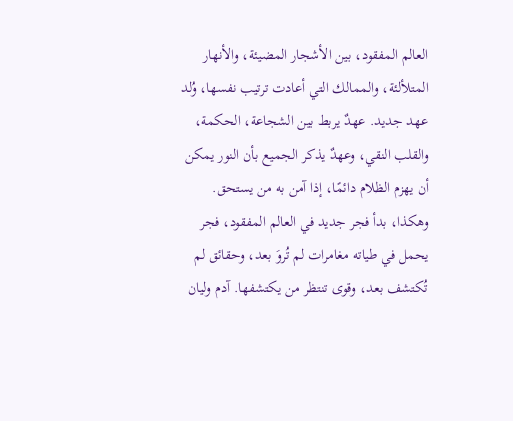العالم المفقود، بين الأشجار المضيئة، والأنهار المتلألئة، والممالك التي أعادت ترتيب نفسها، وُلد عهد جديد. عهدٌ يربط بين الشجاعة، الحكمة، والقلب النقي، وعهدٌ يذكر الجميع بأن النور يمكن أن يهزم الظلام دائمًا، إذا آمن به من يستحق. وهكذا، بدأ فجر جديد في العالم المفقود، فجر يحمل في طياته مغامرات لم تُروَ بعد، وحقائق لم تُكتشف بعد، وقوى تنتظر من يكتشفها. آدم وليان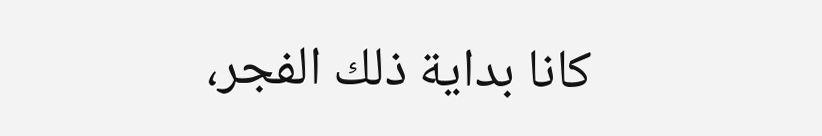كانا بداية ذلك الفجر،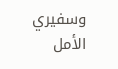وسفيري الأمل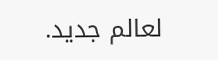لعالم جديد.